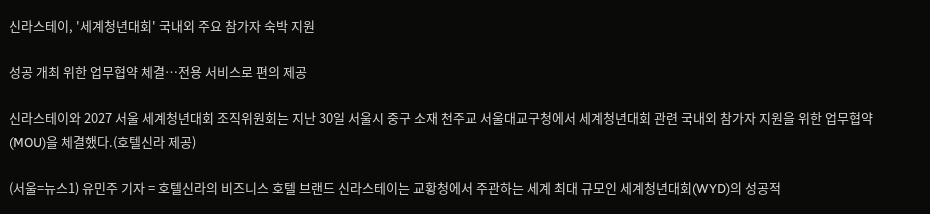신라스테이, '세계청년대회' 국내외 주요 참가자 숙박 지원

성공 개최 위한 업무협약 체결…전용 서비스로 편의 제공

신라스테이와 2027 서울 세계청년대회 조직위원회는 지난 30일 서울시 중구 소재 천주교 서울대교구청에서 세계청년대회 관련 국내외 참가자 지원을 위한 업무협약(MOU)을 체결했다.(호텔신라 제공)

(서울=뉴스1) 유민주 기자 = 호텔신라의 비즈니스 호텔 브랜드 신라스테이는 교황청에서 주관하는 세계 최대 규모인 세계청년대회(WYD)의 성공적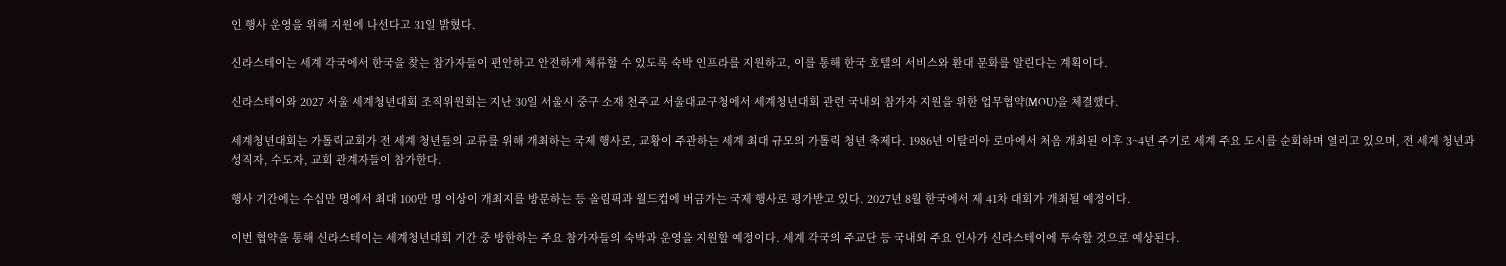인 행사 운영을 위해 지원에 나선다고 31일 밝혔다.

신라스테이는 세계 각국에서 한국을 찾는 참가자들이 편안하고 안전하게 체류할 수 있도록 숙박 인프라를 지원하고, 이를 통해 한국 호텔의 서비스와 환대 문화를 알린다는 계획이다.

신라스테이와 2027 서울 세계청년대회 조직위원회는 지난 30일 서울시 중구 소재 천주교 서울대교구청에서 세계청년대회 관련 국내외 참가자 지원을 위한 업무협약(MOU)을 체결했다.

세계청년대회는 가톨릭교회가 전 세계 청년들의 교류를 위해 개최하는 국제 행사로, 교황이 주관하는 세계 최대 규모의 가톨릭 청년 축제다. 1986년 이탈리아 로마에서 처음 개최된 이후 3~4년 주기로 세계 주요 도시를 순회하며 열리고 있으며, 전 세계 청년과 성직자, 수도자, 교회 관계자들이 참가한다.

행사 기간에는 수십만 명에서 최대 100만 명 이상이 개최지를 방문하는 등 올림픽과 월드컵에 버금가는 국제 행사로 평가받고 있다. 2027년 8월 한국에서 제 41차 대회가 개최될 예정이다.

이번 협약을 통해 신라스테이는 세계청년대회 기간 중 방한하는 주요 참가자들의 숙박과 운영을 지원할 예정이다. 세계 각국의 주교단 등 국내외 주요 인사가 신라스테이에 투숙할 것으로 예상된다.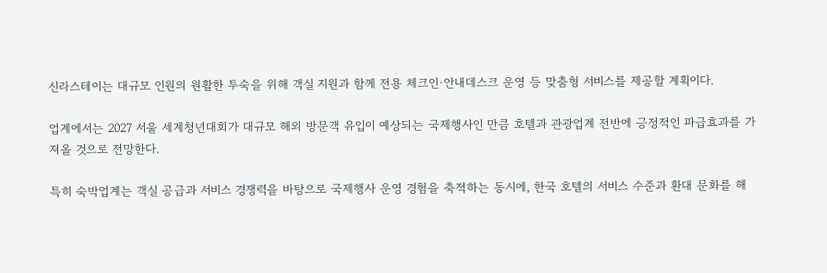신라스테이는 대규모 인원의 원활한 투숙을 위해 객실 지원과 함께 전용 체크인·안내데스크 운영 등 맞춤형 서비스를 제공할 계획이다.

업계에서는 2027 서울 세계청년대회가 대규모 해외 방문객 유입이 예상되는 국제행사인 만큼 호텔과 관광업계 전반에 긍정적인 파급효과를 가져올 것으로 전망한다.

특히 숙박업계는 객실 공급과 서비스 경쟁력을 바탕으로 국제행사 운영 경험을 축적하는 동시에, 한국 호텔의 서비스 수준과 환대 문화를 해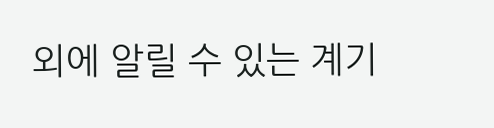외에 알릴 수 있는 계기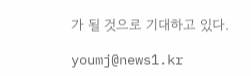가 될 것으로 기대하고 있다.

youmj@news1.kr